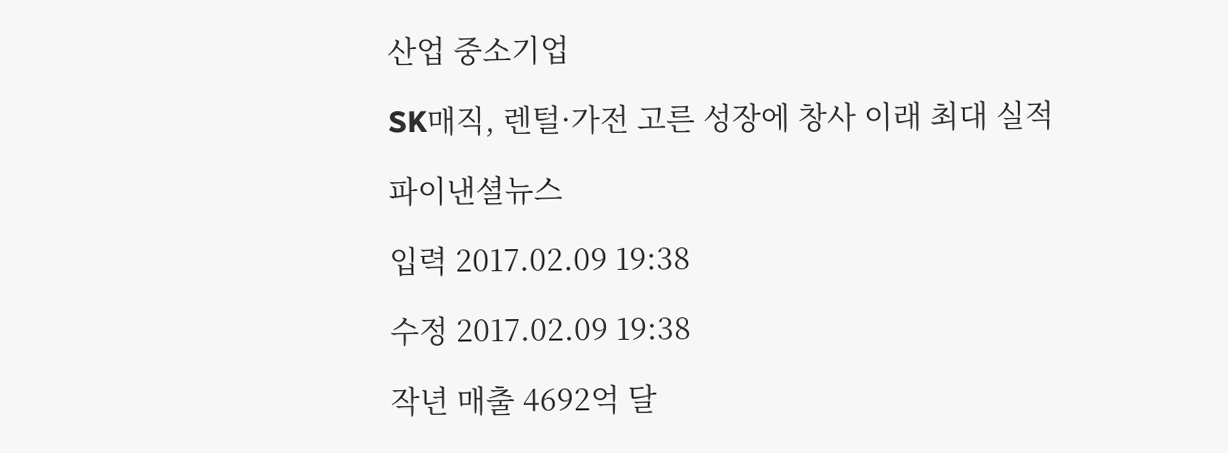산업 중소기업

SK매직, 렌털·가전 고른 성장에 창사 이래 최대 실적

파이낸셜뉴스

입력 2017.02.09 19:38

수정 2017.02.09 19:38

작년 매출 4692억 달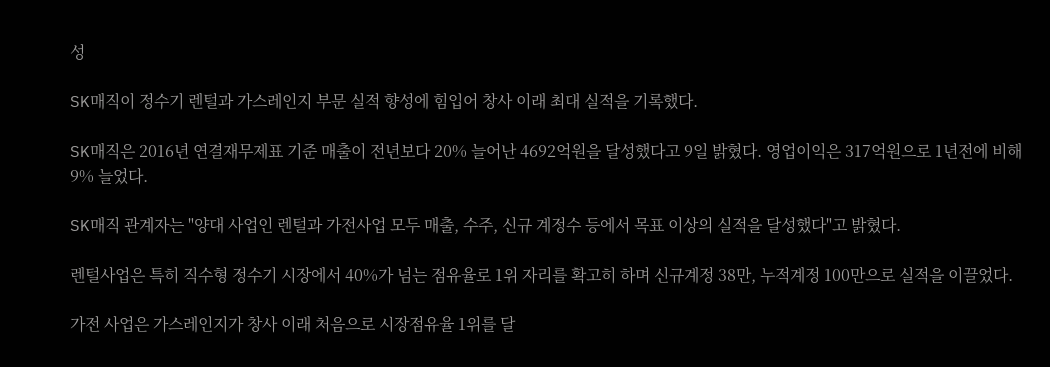성

SK매직이 정수기 렌털과 가스레인지 부문 실적 향성에 힘입어 창사 이래 최대 실적을 기록했다.

SK매직은 2016년 연결재무제표 기준 매출이 전년보다 20% 늘어난 4692억원을 달성했다고 9일 밝혔다. 영업이익은 317억원으로 1년전에 비해 9% 늘었다.

SK매직 관계자는 "양대 사업인 렌털과 가전사업 모두 매출, 수주, 신규 계정수 등에서 목표 이상의 실적을 달성했다"고 밝혔다.

렌털사업은 특히 직수형 정수기 시장에서 40%가 넘는 점유율로 1위 자리를 확고히 하며 신규계정 38만, 누적계정 100만으로 실적을 이끌었다.

가전 사업은 가스레인지가 창사 이래 처음으로 시장점유율 1위를 달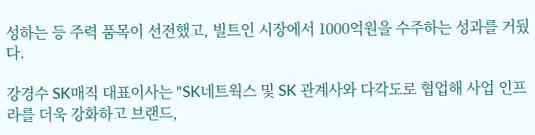성하는 등 주력 품목이 선전했고, 빌트인 시장에서 1000억원을 수주하는 성과를 거뒀다.

강경수 SK매직 대표이사는 "SK네트웍스 및 SK 관계사와 다각도로 협업해 사업 인프라를 더욱 강화하고 브랜드,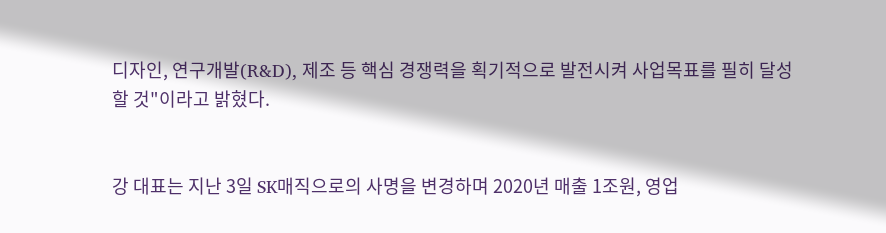디자인, 연구개발(R&D), 제조 등 핵심 경쟁력을 획기적으로 발전시켜 사업목표를 필히 달성할 것"이라고 밝혔다.


강 대표는 지난 3일 SK매직으로의 사명을 변경하며 2020년 매출 1조원, 영업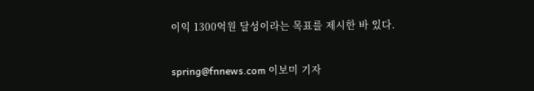이익 1300억원 달성이라는 목표를 제시한 바 있다.

spring@fnnews.com 이보미 기자